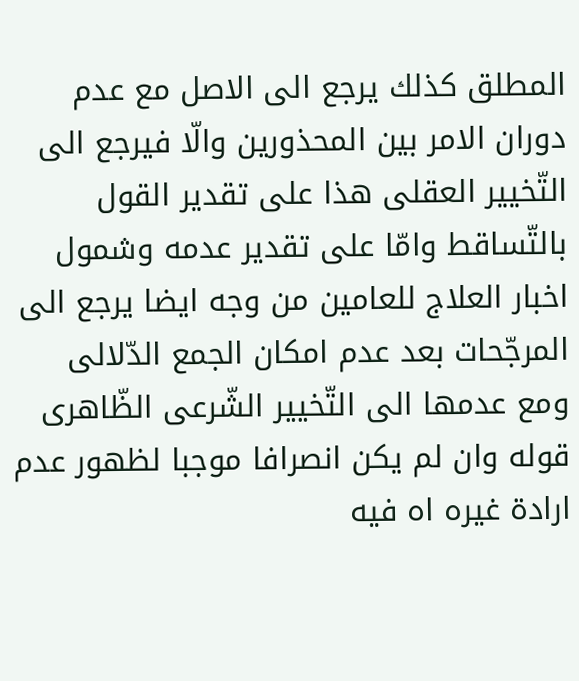المطلق كذلك يرجع الى الاصل مع عدم دوران الامر بين المحذورين والّا فيرجع الى التّخيير العقلى هذا على تقدير القول بالتّساقط وامّا على تقدير عدمه وشمول اخبار العلاج للعامين من وجه ايضا يرجع الى المرجّحات بعد عدم امكان الجمع الدّلالى ومع عدمها الى التّخيير الشّرعى الظّاهرى قوله وان لم يكن انصرافا موجبا لظهور عدم ارادة غيره اه فيه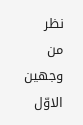نظر من وجهين الاوّل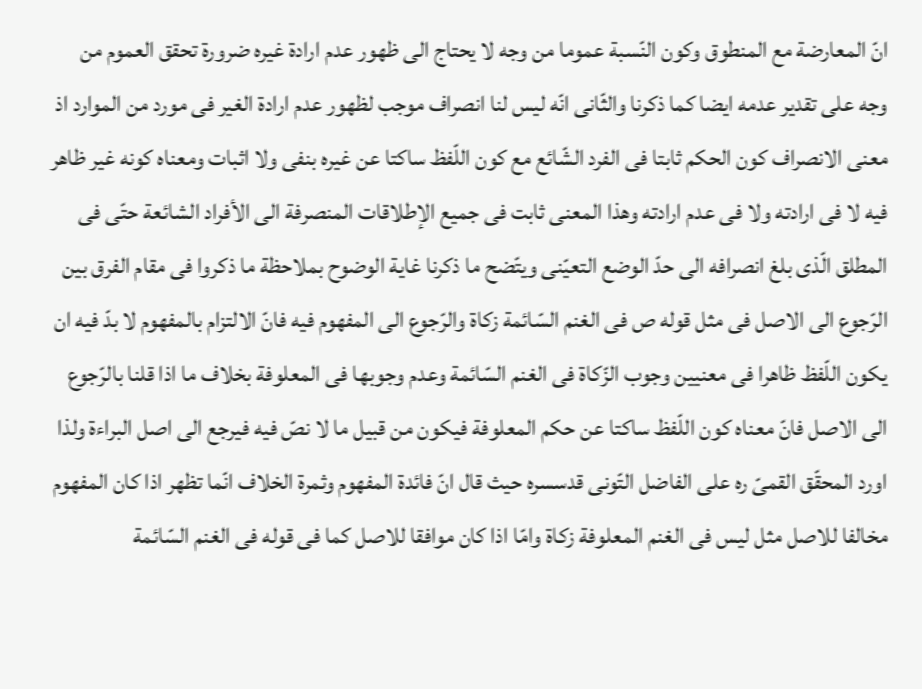انّ المعارضة مع المنطوق وكون النّسبة عموما من وجه لا يحتاج الى ظهور عدم ارادة غيره ضرورة تحقق العموم من وجه على تقدير عدمه ايضا كما ذكرنا والثّانى انّه ليس لنا انصراف موجب لظهور عدم ارادة الغير فى مورد من الموارد اذ معنى الانصراف كون الحكم ثابتا فى الفرد الشّائع مع كون اللّفظ ساكتا عن غيره بنفى ولا اثبات ومعناه كونه غير ظاهر فيه لا فى ارادته ولا فى عدم ارادته وهذا المعنى ثابت فى جميع الإطلاقات المنصرفة الى الأفراد الشائعة حتّى فى المطلق الّذى بلغ انصرافه الى حدّ الوضع التعيّنى ويتّضح ما ذكرنا غاية الوضوح بملاحظة ما ذكروا فى مقام الفرق بين الرّجوع الى الاصل فى مثل قوله ص فى الغنم السّائمة زكاة والرّجوع الى المفهوم فيه فانّ الالتزام بالمفهوم لا بدّ فيه ان يكون اللّفظ ظاهرا فى معنيين وجوب الزّكاة فى الغنم السّائمة وعدم وجوبها فى المعلوفة بخلاف ما اذا قلنا بالرّجوع الى الاصل فانّ معناه كون اللّفظ ساكتا عن حكم المعلوفة فيكون من قبيل ما لا نصّ فيه فيرجع الى اصل البراءة ولذا اورد المحقّق القمىّ ره على الفاضل التّونى قدسسره حيث قال انّ فائدة المفهوم وثمرة الخلاف انّما تظهر اذا كان المفهوم مخالفا للاصل مثل ليس فى الغنم المعلوفة زكاة وامّا اذا كان موافقا للاصل كما فى قوله فى الغنم السّائمة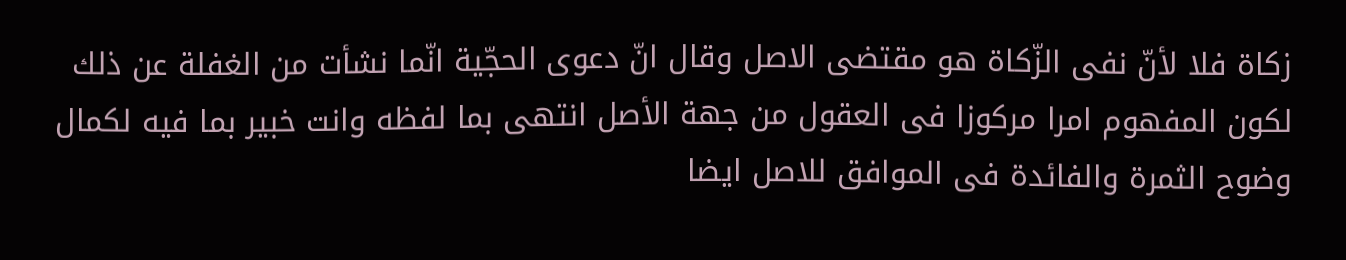زكاة فلا لأنّ نفى الزّكاة هو مقتضى الاصل وقال انّ دعوى الحجّية انّما نشأت من الغفلة عن ذلك لكون المفهوم امرا مركوزا فى العقول من جهة الأصل انتهى بما لفظه وانت خبير بما فيه لكمال وضوح الثمرة والفائدة فى الموافق للاصل ايضا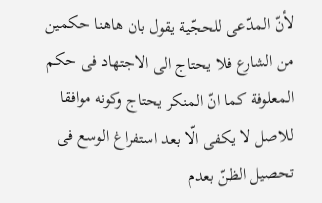لأنّ المدّعى للحجّية يقول بان هاهنا حكمين من الشارع فلا يحتاج الى الاجتهاد فى حكم المعلوفة كما انّ المنكر يحتاج وكونه موافقا للاصل لا يكفى الّا بعد استفراغ الوسع فى تحصيل الظنّ بعدم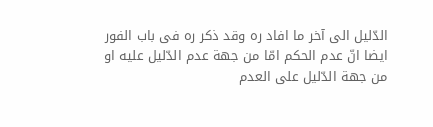الدّليل الى آخر ما افاد ره وقد ذكر ره فى باب الفور ايضا انّ عدم الحكم امّا من جهة عدم الدّليل عليه او من جهة الدّليل على العدم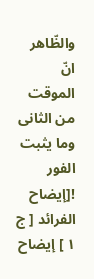والظّاهر انّ الموقت من الثانى وما يثبت الفور
![إيضاح الفرائد [ ج ١ ] إيضاح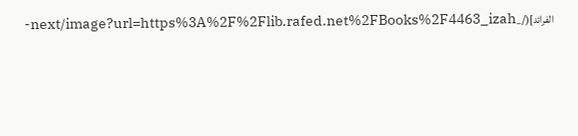الفرائد](/_next/image?url=https%3A%2F%2Flib.rafed.net%2FBooks%2F4463_izah-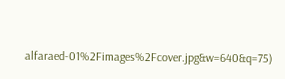alfaraed-01%2Fimages%2Fcover.jpg&w=640&q=75)